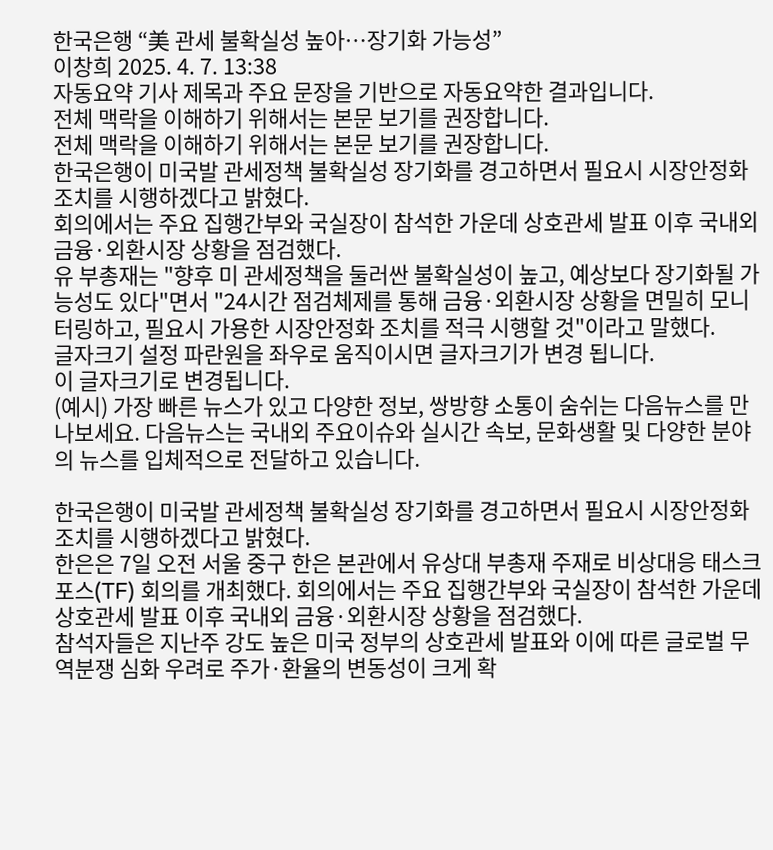한국은행 “美 관세 불확실성 높아…장기화 가능성”
이창희 2025. 4. 7. 13:38
자동요약 기사 제목과 주요 문장을 기반으로 자동요약한 결과입니다.
전체 맥락을 이해하기 위해서는 본문 보기를 권장합니다.
전체 맥락을 이해하기 위해서는 본문 보기를 권장합니다.
한국은행이 미국발 관세정책 불확실성 장기화를 경고하면서 필요시 시장안정화 조치를 시행하겠다고 밝혔다.
회의에서는 주요 집행간부와 국실장이 참석한 가운데 상호관세 발표 이후 국내외 금융·외환시장 상황을 점검했다.
유 부총재는 "향후 미 관세정책을 둘러싼 불확실성이 높고, 예상보다 장기화될 가능성도 있다"면서 "24시간 점검체제를 통해 금융·외환시장 상황을 면밀히 모니터링하고, 필요시 가용한 시장안정화 조치를 적극 시행할 것"이라고 말했다.
글자크기 설정 파란원을 좌우로 움직이시면 글자크기가 변경 됩니다.
이 글자크기로 변경됩니다.
(예시) 가장 빠른 뉴스가 있고 다양한 정보, 쌍방향 소통이 숨쉬는 다음뉴스를 만나보세요. 다음뉴스는 국내외 주요이슈와 실시간 속보, 문화생활 및 다양한 분야의 뉴스를 입체적으로 전달하고 있습니다.

한국은행이 미국발 관세정책 불확실성 장기화를 경고하면서 필요시 시장안정화 조치를 시행하겠다고 밝혔다.
한은은 7일 오전 서울 중구 한은 본관에서 유상대 부총재 주재로 비상대응 태스크포스(TF) 회의를 개최했다. 회의에서는 주요 집행간부와 국실장이 참석한 가운데 상호관세 발표 이후 국내외 금융·외환시장 상황을 점검했다.
참석자들은 지난주 강도 높은 미국 정부의 상호관세 발표와 이에 따른 글로벌 무역분쟁 심화 우려로 주가·환율의 변동성이 크게 확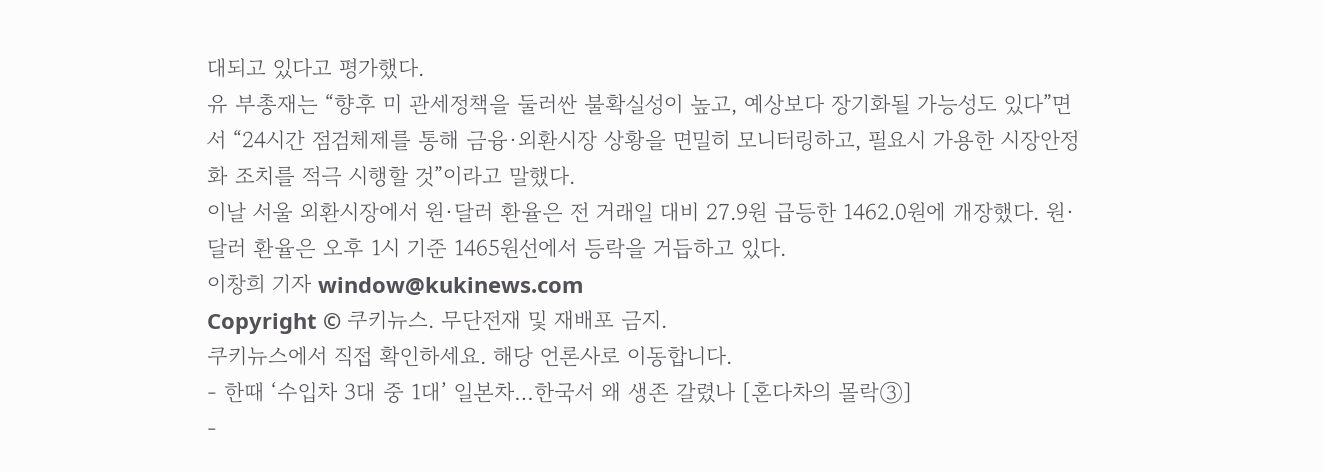대되고 있다고 평가했다.
유 부총재는 “향후 미 관세정책을 둘러싼 불확실성이 높고, 예상보다 장기화될 가능성도 있다”면서 “24시간 점검체제를 통해 금융·외환시장 상황을 면밀히 모니터링하고, 필요시 가용한 시장안정화 조치를 적극 시행할 것”이라고 말했다.
이날 서울 외환시장에서 원·달러 환율은 전 거래일 대비 27.9원 급등한 1462.0원에 개장했다. 원·달러 환율은 오후 1시 기준 1465원선에서 등락을 거듭하고 있다.
이창희 기자 window@kukinews.com
Copyright © 쿠키뉴스. 무단전재 및 재배포 금지.
쿠키뉴스에서 직접 확인하세요. 해당 언론사로 이동합니다.
- 한때 ‘수입차 3대 중 1대’ 일본차…한국서 왜 생존 갈렸나 [혼다차의 몰락③]
-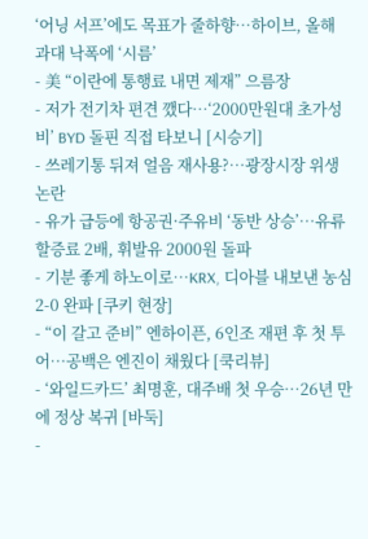‘어닝 서프’에도 목표가 줄하향…하이브, 올해 과대 낙폭에 ‘시름’
- 美 “이란에 통행료 내면 제재” 으름장
- 저가 전기차 편견 깼다…‘2000만원대 초가성비’ BYD 돌핀 직접 타보니 [시승기]
- 쓰레기통 뒤져 얼음 재사용?…광장시장 위생 논란
- 유가 급등에 항공권·주유비 ‘동반 상승’…유류할증료 2배, 휘발유 2000원 돌파
- 기분 좋게 하노이로…KRX, 디아블 내보낸 농심 2-0 완파 [쿠키 현장]
- “이 갈고 준비” 엔하이픈, 6인조 재편 후 첫 투어…공백은 엔진이 채웠다 [쿡리뷰]
- ‘와일드카드’ 최명훈, 대주배 첫 우승…26년 만에 정상 복귀 [바둑]
-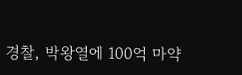경찰, 박왕열에 100억 마약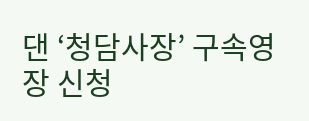댄 ‘청담사장’ 구속영장 신청